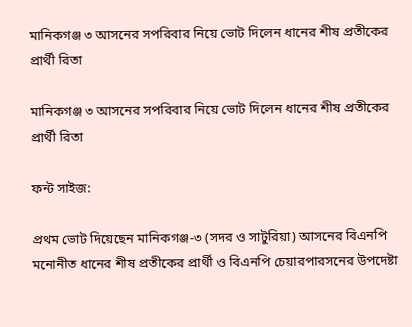মানিকগঞ্জ ৩ আসনের সপরিবার নিয়ে ভোট দিলেন ধানের শীষ প্রতীকের প্রার্থী রিতা

মানিকগঞ্জ ৩ আসনের সপরিবার নিয়ে ভোট দিলেন ধানের শীষ প্রতীকের প্রার্থী রিতা

ফন্ট সাইজ:

প্রথম ভোট দিয়েছেন মানিকগঞ্জ-৩ (সদর ও সাটুরিয়া) আসনের বিএনপি মনোনীত ধানের শীষ প্রতীকের প্রার্থী ও বিএনপি চেয়ারপারসনের উপদেষ্টা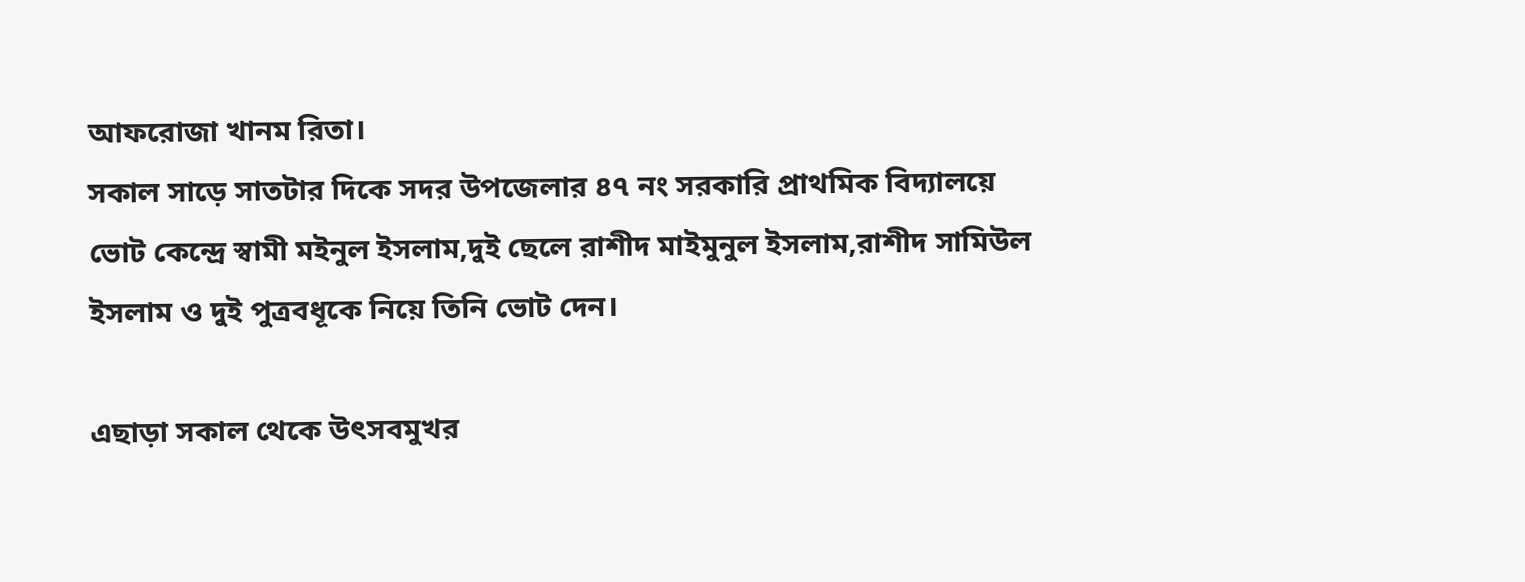আফরোজা খানম রিতা।
সকাল সাড়ে সাতটার দিকে সদর উপজেলার ৪৭ নং সরকারি প্রাথমিক বিদ্যালয়ে ভোট কেন্দ্রে স্বামী মইনুল ইসলাম,দুই ছেলে রাশীদ মাইমুনুল ইসলাম,রাশীদ সামিউল ইসলাম ও দুই পুত্রবধূকে নিয়ে তিনি ভোট দেন।

এছাড়া সকাল থেকে উৎসবমুখর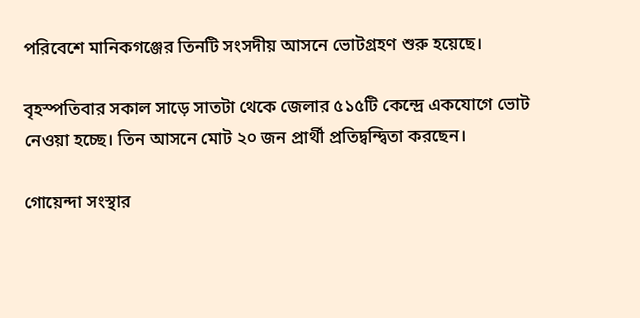পরিবেশে মানিকগঞ্জের তিনটি সংসদীয় আসনে ভোটগ্রহণ শুরু হয়েছে।

বৃহস্পতিবার সকাল সাড়ে সাতটা থেকে জেলার ৫১৫টি কেন্দ্রে একযোগে ভোট নেওয়া হচ্ছে। তিন আসনে মোট ২০ জন প্রার্থী প্রতিদ্বন্দ্বিতা করছেন।

গোয়েন্দা সংস্থার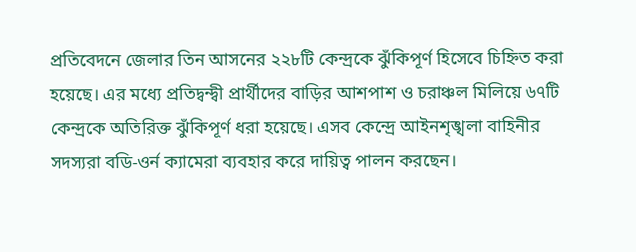প্রতিবেদনে জেলার তিন আসনের ২২৮টি কেন্দ্রকে ঝুঁকিপূর্ণ হিসেবে চিহ্নিত করা হয়েছে। এর মধ্যে প্রতিদ্বন্দ্বী প্রার্থীদের বাড়ির আশপাশ ও চরাঞ্চল মিলিয়ে ৬৭টি কেন্দ্রকে অতিরিক্ত ঝুঁকিপূর্ণ ধরা হয়েছে। এসব কেন্দ্রে আইনশৃঙ্খলা বাহিনীর সদস্যরা বডি-ওর্ন ক্যামেরা ব্যবহার করে দায়িত্ব পালন করছেন।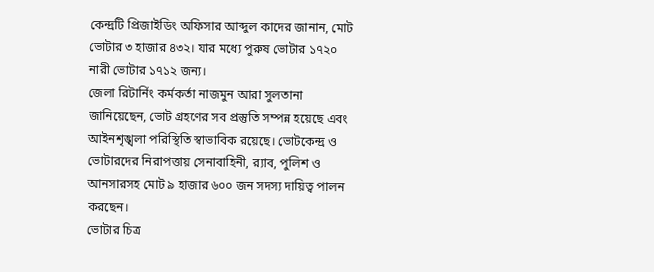কেন্দ্রটি প্রিজাইডিং অফিসার আব্দুল কাদের জানান, মোট ভোটার ৩ হাজার ৪৩২। যার মধ্যে পুরুষ ভোটার ১৭২০ নারী ভোটার ১৭১২ জন্য।
জেলা রিটার্নিং কর্মকর্তা নাজমুন আরা সুলতানা জানিয়েছেন, ভোট গ্রহণের সব প্রস্তুতি সম্পন্ন হয়েছে এবং আইনশৃঙ্খলা পরিস্থিতি স্বাভাবিক রয়েছে। ভোটকেন্দ্র ও ভোটারদের নিরাপত্তায় সেনাবাহিনী, র‌্যাব, পুলিশ ও আনসারসহ মোট ৯ হাজার ৬০০ জন সদস্য দায়িত্ব পালন করছেন।
ভোটার চিত্র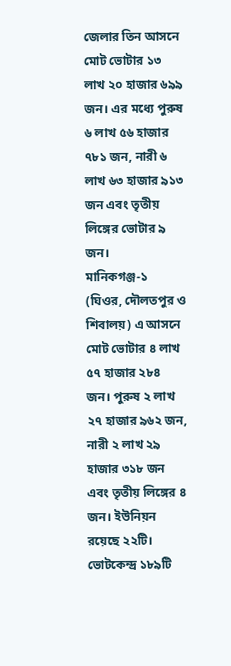জেলার তিন আসনে মোট ভোটার ১৩ লাখ ২০ হাজার ৬৯৯ জন। এর মধ্যে পুরুষ ৬ লাখ ৫৬ হাজার ৭৮১ জন, নারী ৬ লাখ ৬৩ হাজার ৯১৩ জন এবং তৃতীয় লিঙ্গের ভোটার ৯ জন।
মানিকগঞ্জ-১ (ঘিওর, দৌলতপুর ও শিবালয়) এ আসনে মোট ভোটার ৪ লাখ ৫৭ হাজার ২৮৪ জন। পুরুষ ২ লাখ ২৭ হাজার ৯৬২ জন, নারী ২ লাখ ২৯ হাজার ৩১৮ জন এবং তৃতীয় লিঙ্গের ৪ জন। ইউনিয়ন রয়েছে ২২টি। ভোটকেন্দ্র ১৮৯টি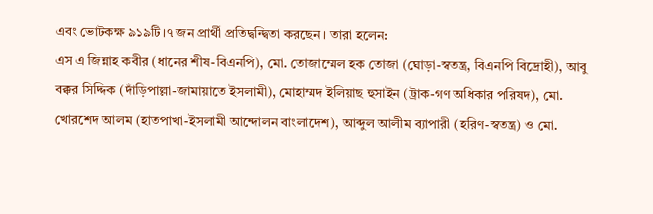এবং ভোটকক্ষ ৯১৯টি।৭ জন প্রার্থী প্রতিদ্বন্দ্বিতা করছেন। তারা হলেন:
এস এ জিন্নাহ কবীর (ধানের শীষ-বিএনপি), মো. তোজাম্মেল হক তোজা (ঘোড়া-স্বতন্ত্র, বিএনপি বিদ্রোহী), আবু বক্কর সিদ্দিক (দাঁড়িপাল্লা-জামায়াতে ইসলামী), মোহাম্মদ ইলিয়াছ হুসাইন (ট্রাক-গণ অধিকার পরিষদ), মো. খোরশেদ আলম (হাতপাখা-ইসলামী আন্দোলন বাংলাদেশ), আব্দুল আলীম ব্যাপারী (হরিণ-স্বতন্ত্র) ও মো.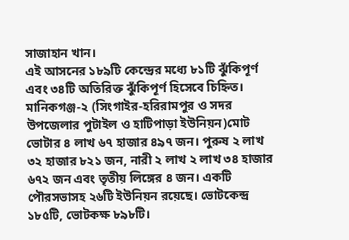সাজাহান খান।
এই আসনের ১৮৯টি কেন্দ্রের মধ্যে ৮১টি ঝুঁকিপূর্ণ এবং ৩৪টি অতিরিক্ত ঝুঁকিপূর্ণ হিসেবে চিহ্নিত।
মানিকগঞ্জ-২ (সিংগাইর-হরিরামপুর ও সদর উপজেলার পুটাইল ও হাটিপাড়া ইউনিয়ন)মোট ভোটার ৪ লাখ ৬৭ হাজার ৪৯৭ জন। পুরুষ ২ লাখ ৩২ হাজার ৮২১ জন, নারী ২ লাখ ২ লাখ ৩৪ হাজার ৬৭২ জন এবং তৃতীয় লিঙ্গের ৪ জন। একটি পৌরসভাসহ ২৬টি ইউনিয়ন রয়েছে। ভোটকেন্দ্র ১৮৫টি, ভোটকক্ষ ৮৯৮টি।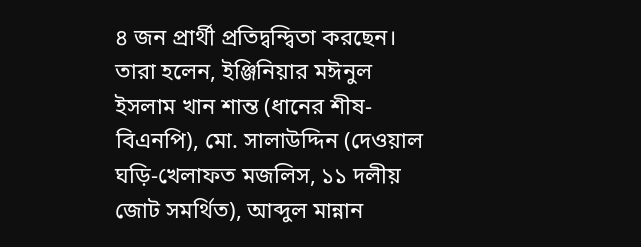৪ জন প্রার্থী প্রতিদ্বন্দ্বিতা করছেন। তারা হলেন, ইঞ্জিনিয়ার মঈনুল ইসলাম খান শান্ত (ধানের শীষ-বিএনপি), মো. সালাউদ্দিন (দেওয়াল ঘড়ি-খেলাফত মজলিস, ১১ দলীয় জোট সমর্থিত), আব্দুল মান্নান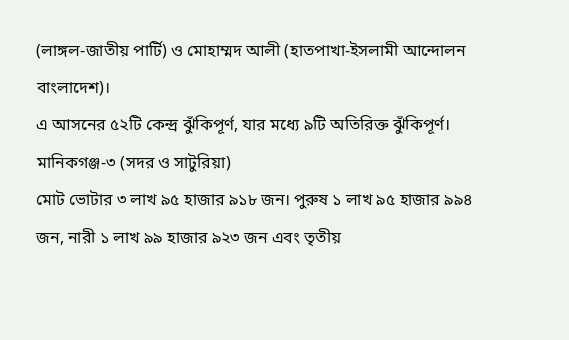(লাঙ্গল-জাতীয় পার্টি) ও মোহাম্মদ আলী (হাতপাখা-ইসলামী আন্দোলন বাংলাদেশ)।
এ আসনের ৫২টি কেন্দ্র ঝুঁকিপূর্ণ, যার মধ্যে ৯টি অতিরিক্ত ঝুঁকিপূর্ণ।
মানিকগঞ্জ-৩ (সদর ও সাটুরিয়া)
মোট ভোটার ৩ লাখ ৯৫ হাজার ৯১৮ জন। পুরুষ ১ লাখ ৯৫ হাজার ৯৯৪ জন, নারী ১ লাখ ৯৯ হাজার ৯২৩ জন এবং তৃতীয়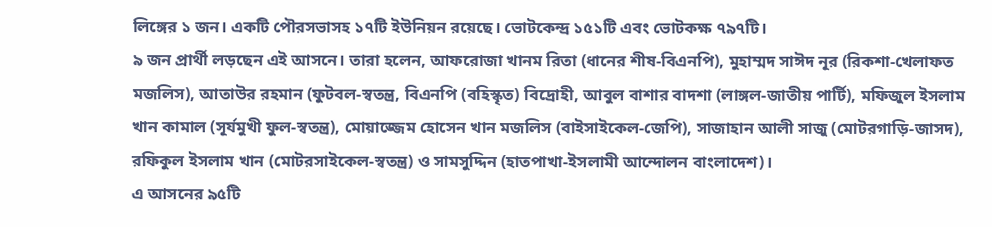লিঙ্গের ১ জন। একটি পৌরসভাসহ ১৭টি ইউনিয়ন রয়েছে। ভোটকেন্দ্র ১৫১টি এবং ভোটকক্ষ ৭৯৭টি।
৯ জন প্রার্থী লড়ছেন এই আসনে। তারা হলেন, আফরোজা খানম রিতা (ধানের শীষ-বিএনপি), মুহাম্মদ সাঈদ নূর (রিকশা-খেলাফত মজলিস), আতাউর রহমান (ফুটবল-স্বতন্ত্র, বিএনপি (বহিস্কৃত) বিদ্রোহী, আবুল বাশার বাদশা (লাঙ্গল-জাতীয় পার্টি), মফিজুল ইসলাম খান কামাল (সূর্যমুখী ফুল-স্বতন্ত্র), মোয়াজ্জেম হোসেন খান মজলিস (বাইসাইকেল-জেপি), সাজাহান আলী সাজু (মোটরগাড়ি-জাসদ), রফিকুল ইসলাম খান (মোটরসাইকেল-স্বতন্ত্র) ও সামসুদ্দিন (হাতপাখা-ইসলামী আন্দোলন বাংলাদেশ)।
এ আসনের ৯৫টি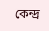কেন্দ্র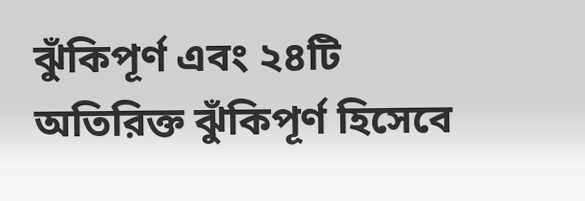ঝুঁকিপূর্ণ এবং ২৪টি অতিরিক্ত ঝুঁকিপূর্ণ হিসেবে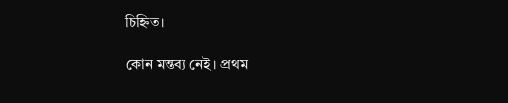চিহ্নিত।

কোন মন্তব্য নেই। প্রথম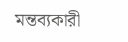মন্তব্যকারী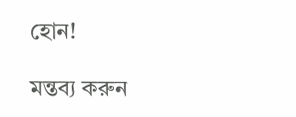হোন!

মন্তব্য করুন